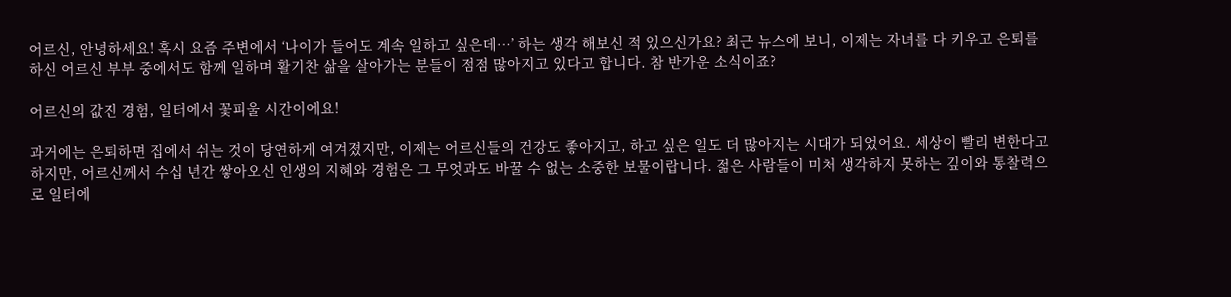어르신, 안녕하세요! 혹시 요즘 주변에서 ‘나이가 들어도 계속 일하고 싶은데…’ 하는 생각 해보신 적 있으신가요? 최근 뉴스에 보니, 이제는 자녀를 다 키우고 은퇴를 하신 어르신 부부 중에서도 함께 일하며 활기찬 삶을 살아가는 분들이 점점 많아지고 있다고 합니다. 참 반가운 소식이죠?

어르신의 값진 경험, 일터에서 꽃피울 시간이에요!

과거에는 은퇴하면 집에서 쉬는 것이 당연하게 여겨졌지만, 이제는 어르신들의 건강도 좋아지고, 하고 싶은 일도 더 많아지는 시대가 되었어요. 세상이 빨리 변한다고 하지만, 어르신께서 수십 년간 쌓아오신 인생의 지혜와 경험은 그 무엇과도 바꿀 수 없는 소중한 보물이랍니다. 젊은 사람들이 미처 생각하지 못하는 깊이와 통찰력으로 일터에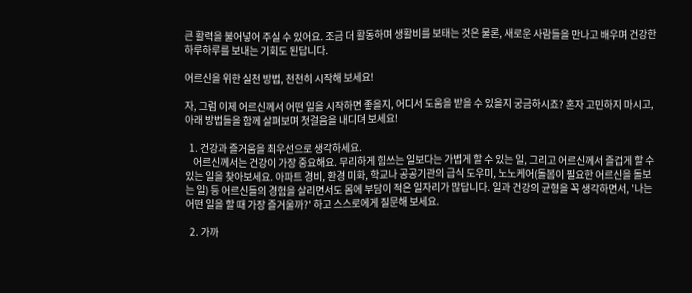큰 활력을 불어넣어 주실 수 있어요. 조금 더 활동하며 생활비를 보태는 것은 물론, 새로운 사람들을 만나고 배우며 건강한 하루하루를 보내는 기회도 된답니다.

어르신을 위한 실천 방법, 천천히 시작해 보세요!

자, 그럼 이제 어르신께서 어떤 일을 시작하면 좋을지, 어디서 도움을 받을 수 있을지 궁금하시죠? 혼자 고민하지 마시고, 아래 방법들을 함께 살펴보며 첫걸음을 내디뎌 보세요!

  1. 건강과 즐거움을 최우선으로 생각하세요.
    어르신께서는 건강이 가장 중요해요. 무리하게 힘쓰는 일보다는 가볍게 할 수 있는 일, 그리고 어르신께서 즐겁게 할 수 있는 일을 찾아보세요. 아파트 경비, 환경 미화, 학교나 공공기관의 급식 도우미, 노노케어(돌봄이 필요한 어르신을 돌보는 일) 등 어르신들의 경험을 살리면서도 몸에 부담이 적은 일자리가 많답니다. 일과 건강의 균형을 꼭 생각하면서, '나는 어떤 일을 할 때 가장 즐거울까?' 하고 스스로에게 질문해 보세요.

  2. 가까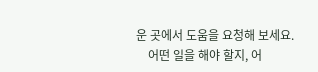운 곳에서 도움을 요청해 보세요.
    어떤 일을 해야 할지, 어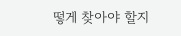떻게 찾아야 할지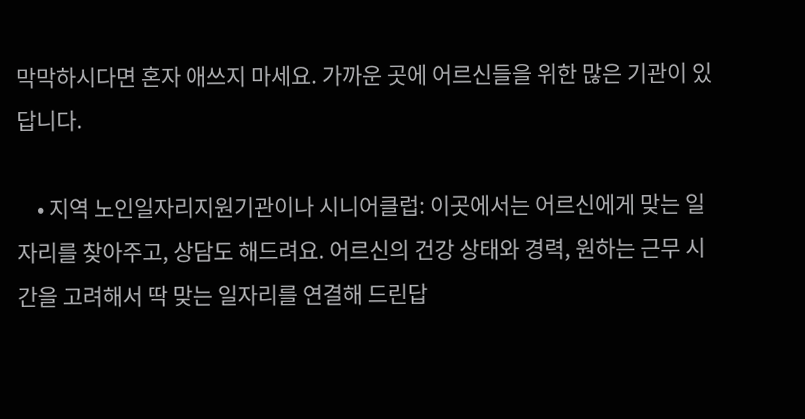막막하시다면 혼자 애쓰지 마세요. 가까운 곳에 어르신들을 위한 많은 기관이 있답니다.

    • 지역 노인일자리지원기관이나 시니어클럽: 이곳에서는 어르신에게 맞는 일자리를 찾아주고, 상담도 해드려요. 어르신의 건강 상태와 경력, 원하는 근무 시간을 고려해서 딱 맞는 일자리를 연결해 드린답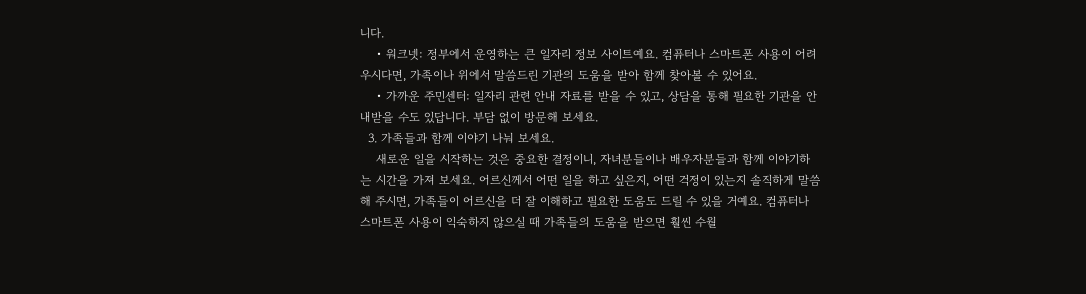니다.
    • 워크넷: 정부에서 운영하는 큰 일자리 정보 사이트예요. 컴퓨터나 스마트폰 사용이 어려우시다면, 가족이나 위에서 말씀드린 기관의 도움을 받아 함께 찾아볼 수 있어요.
    • 가까운 주민센터: 일자리 관련 안내 자료를 받을 수 있고, 상담을 통해 필요한 기관을 안내받을 수도 있답니다. 부담 없이 방문해 보세요.
  3. 가족들과 함께 이야기 나눠 보세요.
    새로운 일을 시작하는 것은 중요한 결정이니, 자녀분들이나 배우자분들과 함께 이야기하는 시간을 가져 보세요. 어르신께서 어떤 일을 하고 싶은지, 어떤 걱정이 있는지 솔직하게 말씀해 주시면, 가족들이 어르신을 더 잘 이해하고 필요한 도움도 드릴 수 있을 거예요. 컴퓨터나 스마트폰 사용이 익숙하지 않으실 때 가족들의 도움을 받으면 훨씬 수월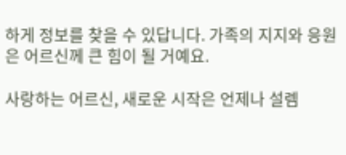하게 정보를 찾을 수 있답니다. 가족의 지지와 응원은 어르신께 큰 힘이 될 거예요.

사랑하는 어르신, 새로운 시작은 언제나 설렘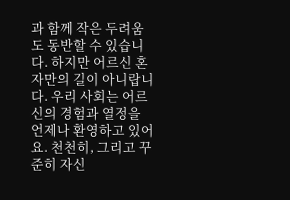과 함께 작은 두려움도 동반할 수 있습니다. 하지만 어르신 혼자만의 길이 아니랍니다. 우리 사회는 어르신의 경험과 열정을 언제나 환영하고 있어요. 천천히, 그리고 꾸준히 자신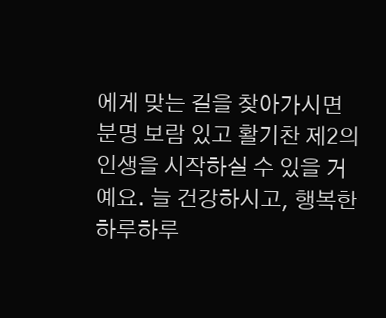에게 맞는 길을 찾아가시면 분명 보람 있고 활기찬 제2의 인생을 시작하실 수 있을 거예요. 늘 건강하시고, 행복한 하루하루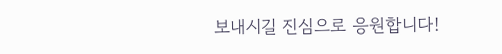보내시길 진심으로 응원합니다!